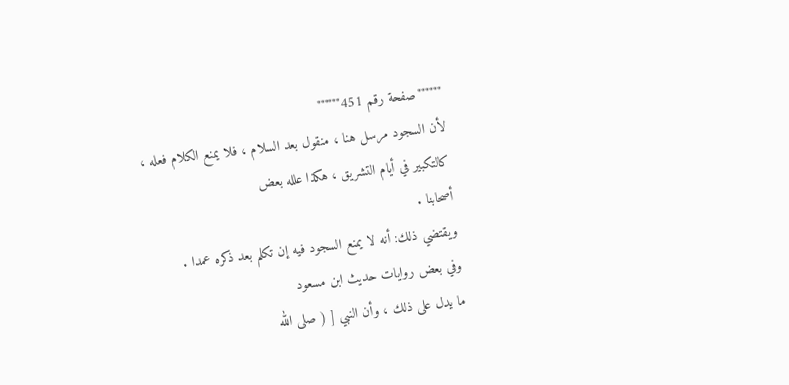""""""صفحة رقم 451""""""
لأن السجود مرسل هنا ، منقول بعد السلام ، فلا يمنع الكلام فعله ،
كالتكبير في أيام التشريق ، هكذا علله بعض
أصحابنا .
ويقتضي ذلك: أنه لا يمنع السجود فيه إن تكلم بعد ذكره عمدا .
وفي بعض روايات حديث ابن مسعود
ما يدل على ذلك ، وأن النبي [ ( صلى الله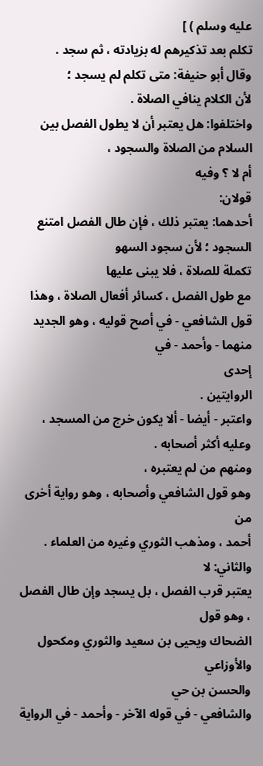عليه وسلم ) ]
تكلم بعد تذكيرهم له بزيادته ، ثم سجد .
وقال أبو حنيفة: متى تكلم لم يسجد ؛
لأن الكلام ينافي الصلاة .
واختلفوا: هل يعتبر أن لا يطول الفصل بين السلام من الصلاة والسجود ،
أم لا ؟ وفيه
قولان:
أحدهما: يعتبر ذلك ، فإن طال الفصل امتنع السجود ؛ لأن سجود السهو
تكملة للصلاة ، فلا يبنى عليها
مع طول الفصل ، كسائر أفعال الصلاة ، وهذا
قول الشافعي - في أصح قوليه ، وهو الجديد منهما - وأحمد - في
إحدى
الروايتين .
واعتبر - أيضا - ألا يكون خرج من المسجد ، وعليه أكثر أصحابه .
ومنهم من لم يعتبره ،
وهو قول الشافعي وأصحابه ، وهو رواية أخرى من
أحمد ، ومذهب الثوري وغيره من العلماء .
والثاني: لا
يعتبر قرب الفصل ، بل يسجد وإن طال الفصل ، وهو قول
الضحاك ويحيى بن سعيد والثوري ومكحول والأوزاعي
والحسن بن حي
والشافعي - في قوله الآخر - وأحمد - في الرواية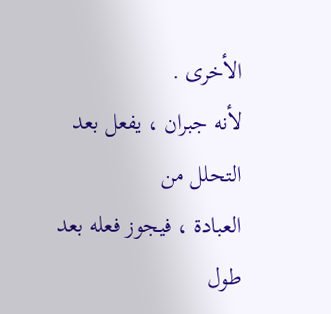الأخرى .
لأنه جبران ، يفعل بعد التحلل من
العبادة ، فيجوز فعله بعد طول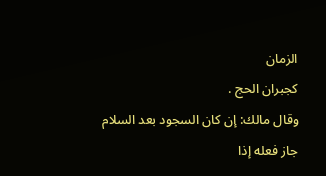الزمان
كجبران الحج .
وقال مالك: إن كان السجود بعد السلام جاز فعله إذا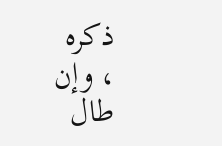ذكره
، وإن طال